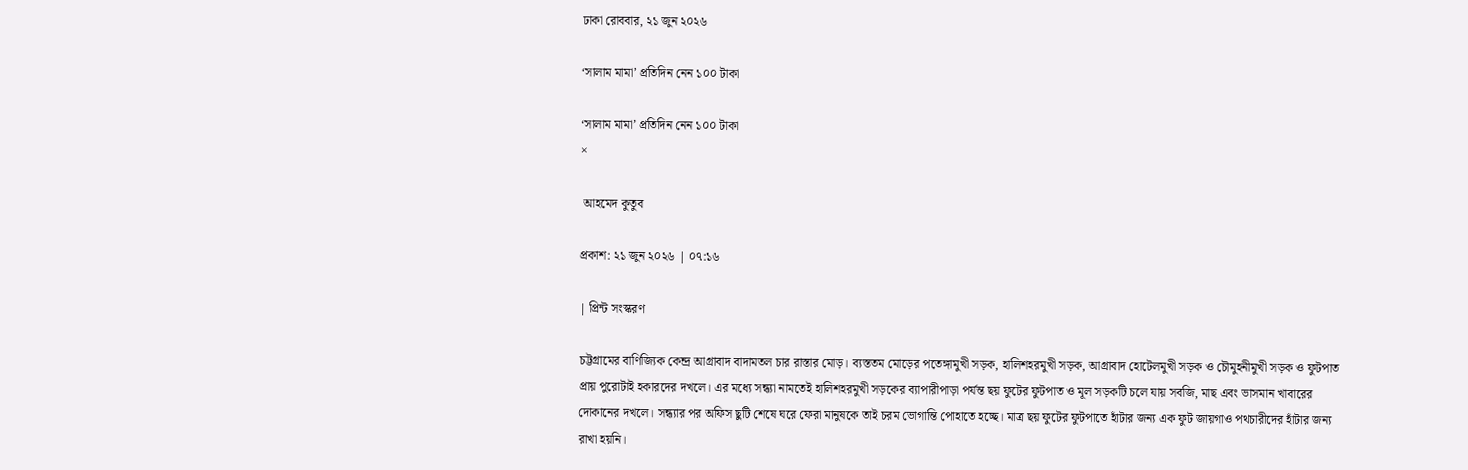ঢাকা রোববার, ২১ জুন ২০২৬

‘সালাম মামা’ প্রতিদিন নেন ১০০ টাকা

‘সালাম মামা’ প্রতিদিন নেন ১০০ টাকা
×

 আহমেদ কুতুব

প্রকাশ: ২১ জুন ২০২৬ | ০৭:১৬

| প্রিন্ট সংস্করণ

চট্টগ্রামের বাণিজ্যিক কেন্দ্র আগ্রাবাদ বাদামতল চার রাস্তার মোড়। ব্যস্ততম মোড়ের পতেঙ্গামুখী সড়ক, হালিশহরমুখী সড়ক, আগ্রাবাদ হোটেলমুখী সড়ক ও চৌমুহনীমুখী সড়ক ও ফুটপাত প্রায় পুরোটাই হকারদের দখলে। এর মধ্যে সন্ধ্যা নামতেই হালিশহরমুখী সড়কের ব্যাপারীপাড়া পর্যন্ত ছয় ফুটের ফুটপাত ও মূল সড়কটি চলে যায় সবজি, মাছ এবং ভাসমান খাবারের দোকানের দখলে। সন্ধ্যার পর অফিস ছুটি শেষে ঘরে ফেরা মানুষকে তাই চরম ভোগান্তি পোহাতে হচ্ছে। মাত্র ছয় ফুটের ফুটপাতে হাঁটার জন্য এক ফুট জায়গাও পথচারীদের হাঁটার জন্য রাখা হয়নি।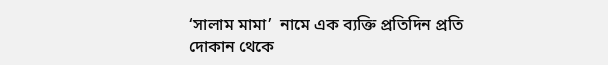‘সালাম মামা’  নামে এক ব্যক্তি প্রতিদিন প্রতি দোকান থেকে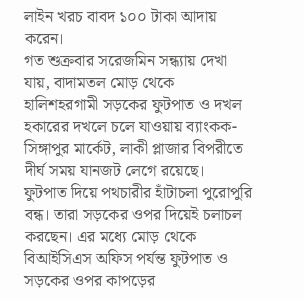লাইন খরচ বাবদ ১০০ টাকা আদায় করেন।
গত শুক্রবার সরেজমিন সন্ধ্যায় দেখা যায়, বাদামতল মোড় থেকে হালিশহরগামী সড়কের ফুটপাত ও দখল হকারের দখলে চলে যাওয়ায় ব্যাংকক-সিঙ্গাপুর মার্কেট, লাকী প্লাজার বিপরীতে দীর্ঘ সময় যানজট লেগে রয়েছে। ফুটপাত দিয়ে পথচারীর হাঁটাচলা পুরোপুরি বন্ধ। তারা সড়কের ওপর দিয়েই চলাচল করছেন। এর মধ্যে মোড় থেকে বিআইসিএস অফিস পর্যন্ত ফুটপাত ও সড়কের ওপর কাপড়ের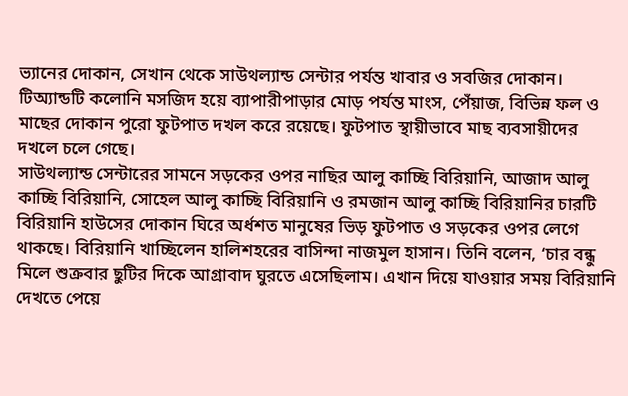ভ্যানের দোকান, সেখান থেকে সাউথল্যান্ড সেন্টার পর্যন্ত খাবার ও সবজির দোকান। টিঅ্যান্ডটি কলোনি মসজিদ হয়ে ব্যাপারীপাড়ার মোড় পর্যন্ত মাংস, পেঁয়াজ, বিভিন্ন ফল ও মাছের দোকান পুরো ফুটপাত দখল করে রয়েছে। ফুটপাত স্থায়ীভাবে মাছ ব্যবসায়ীদের দখলে চলে গেছে।
সাউথল্যান্ড সেন্টারের সামনে সড়কের ওপর নাছির আলু কাচ্ছি বিরিয়ানি, আজাদ আলু কাচ্ছি বিরিয়ানি, সোহেল আলু কাচ্ছি বিরিয়ানি ও রমজান আলু কাচ্ছি বিরিয়ানির চারটি বিরিয়ানি হাউসের দোকান ঘিরে অর্ধশত মানুষের ভিড় ফুটপাত ও সড়কের ওপর লেগে থাকছে। বিরিয়ানি খাচ্ছিলেন হালিশহরের বাসিন্দা নাজমুল হাসান। তিনি বলেন, ‘চার বন্ধু মিলে শুক্রবার ছুটির দিকে আগ্রাবাদ ঘুরতে এসেছিলাম। এখান দিয়ে যাওয়ার সময় বিরিয়ানি দেখতে পেয়ে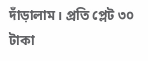দাঁড়ালাম। প্রতি প্লেট ৩০ টাকা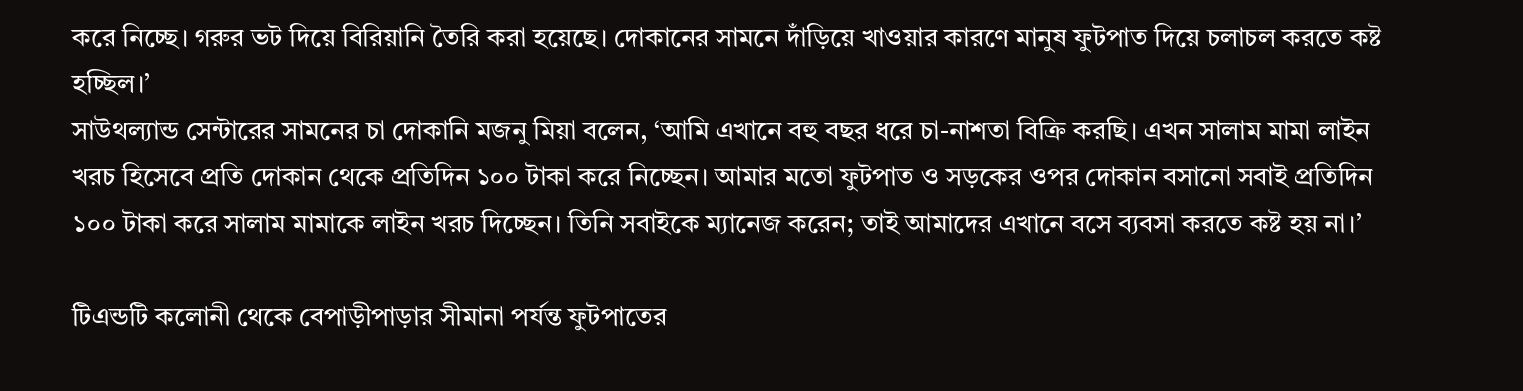করে নিচ্ছে। গরুর ভট দিয়ে বিরিয়ানি তৈরি করা হয়েছে। দোকানের সামনে দাঁড়িয়ে খাওয়ার কারণে মানুষ ফুটপাত দিয়ে চলাচল করতে কষ্ট হচ্ছিল।’
সাউথল্যান্ড সেন্টারের সামনের চা দোকানি মজনু মিয়া বলেন, ‘আমি এখানে বহু বছর ধরে চা-নাশতা বিক্রি করছি। এখন সালাম মামা লাইন খরচ হিসেবে প্রতি দোকান থেকে প্রতিদিন ১০০ টাকা করে নিচ্ছেন। আমার মতো ফুটপাত ও সড়কের ওপর দোকান বসানো সবাই প্রতিদিন ১০০ টাকা করে সালাম মামাকে লাইন খরচ দিচ্ছেন। তিনি সবাইকে ম্যানেজ করেন; তাই আমাদের এখানে বসে ব্যবসা করতে কষ্ট হয় না।’

টিএন্ডটি কলোনী থেকে বেপাড়ীপাড়ার সীমানা পর্যন্ত ফুটপাতের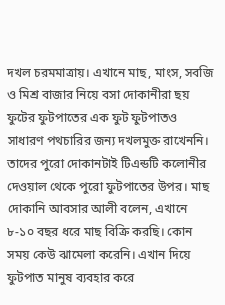দখল চরমমাত্রায়। এখানে মাছ, মাংস, সবজি ও মিশ্র বাজার নিয়ে বসা দোকানীরা ছয় ফুটের ফুটপাতের এক ফুট ফুটপাতও সাধারণ পথচারির জন্য দখলমুক্ত রাখেননি। তাদের পুরো দোকানটাই টিএন্ডটি কলোনীর দেওয়াল থেকে পুরো ফুটপাতের উপর। মাছ দোকানি আবসার আলী বলেন, এখানে ৮-১০ বছর ধরে মাছ বিক্রি করছি। কোন সময় কেউ ঝামেলা করেনি। এখান দিয়ে ফুটপাত মানুষ ব্যবহার করে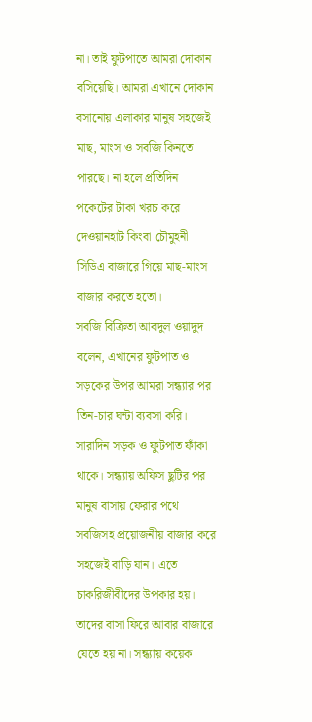না। তাই ফুটপাতে আমরা দোকান বসিয়েছি। আমরা এখানে দোকান বসানোয় এলাকার মানুষ সহজেই মাছ, মাংস ও সবজি কিনতে পারছে। না হলে প্রতিদিন পকেটের টাকা খরচ করে দেওয়ানহাট কিংবা চৌমুহনী সিডিএ বাজারে গিয়ে মাছ-মাংস বাজার করতে হতো।
সবজি বিক্রিতা আবদুল ওয়াদুদ বলেন, এখানের ফুটপাত ও সড়কের উপর আমরা সন্ধ্যার পর তিন-চার ঘন্টা ব্যবসা করি। সারাদিন সড়ক ও ফুটপাত ফাঁকা থাকে। সন্ধ্যায় অফিস ছুটির পর মানুষ বাসায় ফেরার পথে সবজিসহ প্রয়োজনীয় বাজার করে সহজেই বাড়ি যান। এতে চাকরিজীবীদের উপকার হয়। তাদের বাসা ফিরে আবার বাজারে যেতে হয় না। সন্ধ্যায় কয়েক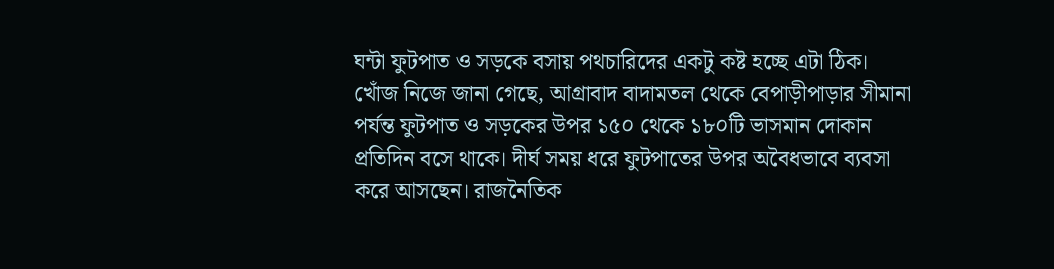ঘন্টা ফুটপাত ও সড়কে বসায় পথচারিদের একটু কষ্ট হচ্ছে এটা ঠিক।
খোঁজ নিজে জানা গেছে, আগ্রাবাদ বাদামতল থেকে বেপাড়ীপাড়ার সীমানা পর্যন্ত ফুটপাত ও সড়কের উপর ১৫০ থেকে ১৮০টি ভাসমান দোকান প্রতিদিন বসে থাকে। দীর্ঘ সময় ধরে ফুটপাতের উপর অবৈধভাবে ব্যবসা করে আসছেন। রাজনৈতিক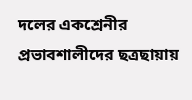দলের একশ্রেনীর প্রভাবশালীদের ছত্রছায়ায়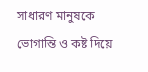সাধারণ মানুষকে ভোগান্তি ও কষ্ট দিয়ে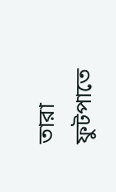তারা ফুটপাতে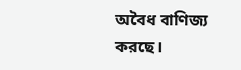অবৈধ বাণিজ্য করছে।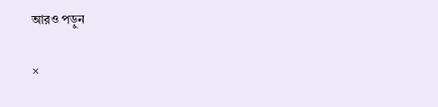আরও পড়ুন

×